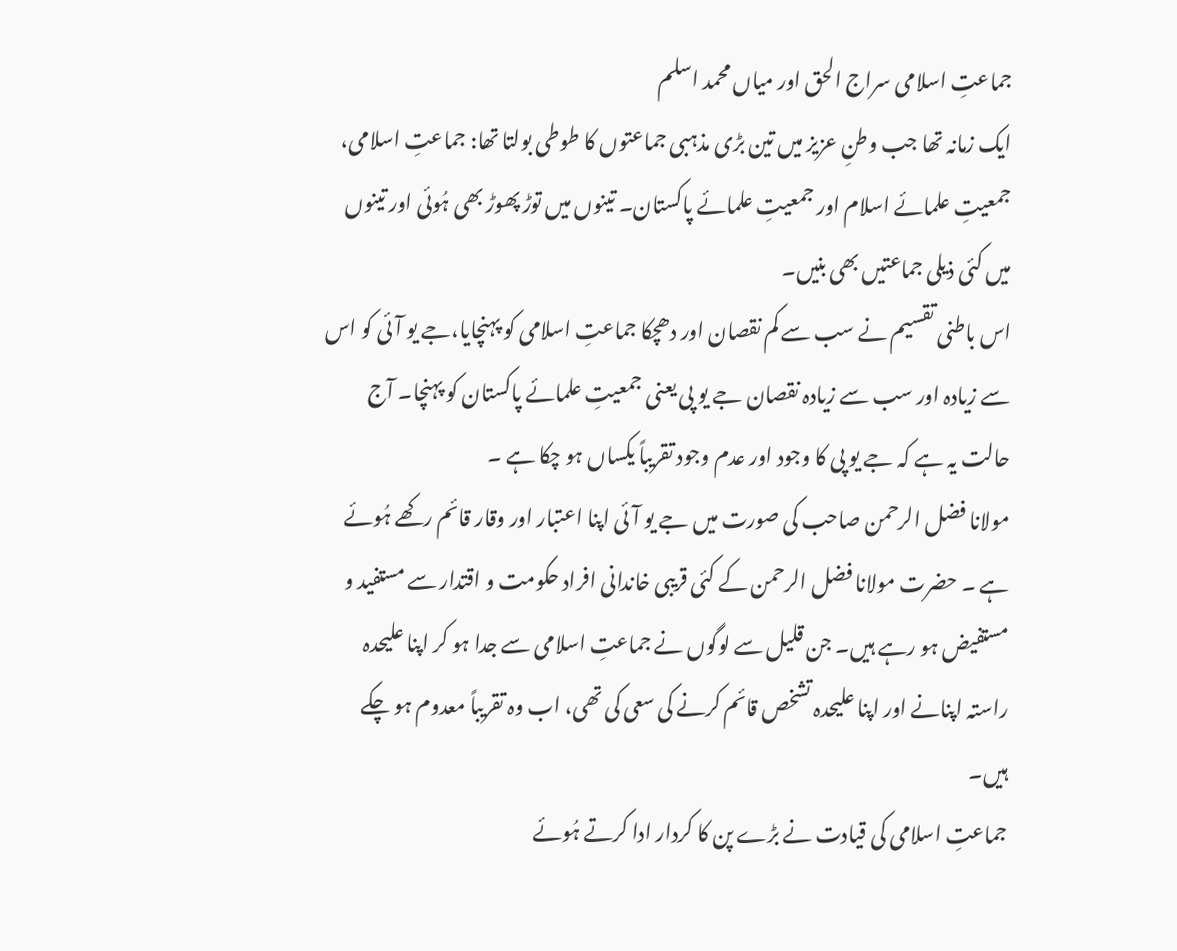جماعتِ اسلامی سراج الحق اور میاں محمد اسلم
ایک زمانہ تھا جب وطنِ عزیز میں تین بڑی مذہبی جماعتوں کا طوطی بولتا تھا: جماعتِ اسلامی، جمعیتِ علمائے اسلام اور جمعیتِ علمائے پاکستان۔ تینوں میں توڑ پھوڑ بھی ہُوئی اور تینوں میں کئی ذیلی جماعتیں بھی بنیں۔
اس باطنی تقسیم نے سب سے کم نقصان اور دھچکا جماعتِ اسلامی کو پہنچایا،جے یو آئی کو اس سے زیادہ اور سب سے زیادہ نقصان جے یو پی یعنی جمعیتِ علمائے پاکستان کو پہنچا۔ آج حالت یہ ہے کہ جے یو پی کا وجود اور عدم وجود تقریباً یکساں ہو چکا ہے ۔
مولانا فضل الرحمن صاحب کی صورت میں جے یو آئی اپنا اعتبار اور وقار قائم رکھے ہُوئے ہے ۔ حضرت مولانا فضل الرحمن کے کئی قریبی خاندانی افراد حکومت و اقتدار سے مستفید و مستفیض ہو رہے ہیں۔ جن قلیل سے لوگوں نے جماعتِ اسلامی سے جدا ہو کر اپنا علیحدہ راستہ اپنانے اور اپنا علیحدہ تشخص قائم کرنے کی سعی کی تھی، اب وہ تقریباً معدوم ہو چکے ہیں۔
جماعتِ اسلامی کی قیادت نے بڑے پن کا کردار ادا کرتے ہُوئے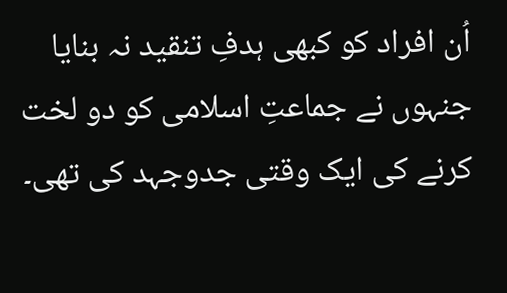اُن افراد کو کبھی ہدفِ تنقید نہ بنایا جنہوں نے جماعتِ اسلامی کو دو لخت کرنے کی ایک وقتی جدوجہد کی تھی۔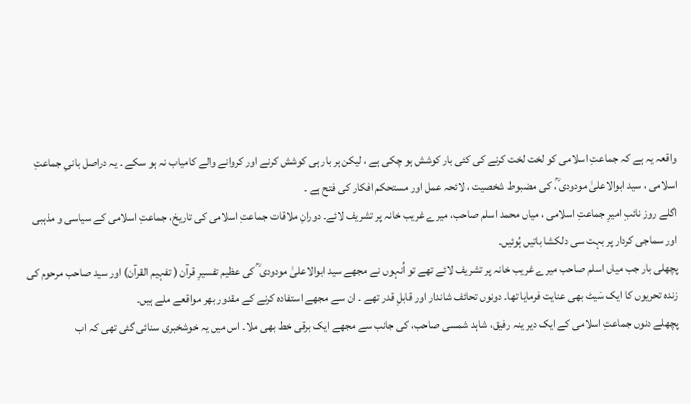واقعہ یہ ہے کہ جماعتِ اسلامی کو لخت لخت کرنے کی کئی بار کوشش ہو چکی ہے ، لیکن ہر بار ہی کوشش کرنے اور کروانے والے کامیاب نہ ہو سکے ۔ یہ دراصل بانیِ جماعتِ اسلامی ، سید ابوالاعلیٰ مودودی ؒ، کی مضبوط شخصیت ، لائحہ عمل اور مستحکم افکار کی فتح ہے ۔
اگلے روز نائبِ امیرِ جماعتِ اسلامی ، میاں محمد اسلم صاحب، میرے غریب خانہ پر تشریف لائے۔ دورانِ ملاقات جماعتِ اسلامی کی تاریخ، جماعتِ اسلامی کے سیاسی و مذہبی اور سماجی کردار پر بہت سی دلکشا باتیں ہُوئیں۔
پچھلی بار جب میاں اسلم صاحب میرے غریب خانہ پر تشریف لائے تھے تو اُنہوں نے مجھے سید ابوالاعلیٰ مودودی ؒ کی عظیم تفسیرِ قرآن ( تفہیم القرآن) اور سید صاحب مرحوم کی زندہ تحریوں کا ایک سَیٹ بھی عنایت فرمایا تھا۔ دونوں تحائف شاندار اور قابلِ قدر تھے ۔ ان سے مجھے استفادہ کرنے کے مقدور بھر مواقعے ملے ہیں۔
پچھلے دنوں جماعتِ اسلامی کے ایک دیر ینہ رفیق، شاہد شمسی صاحب، کی جانب سے مجھے ایک برقی خط بھی ملا۔ اس میں یہ خوشخبری سنائی گئی تھی کہ اب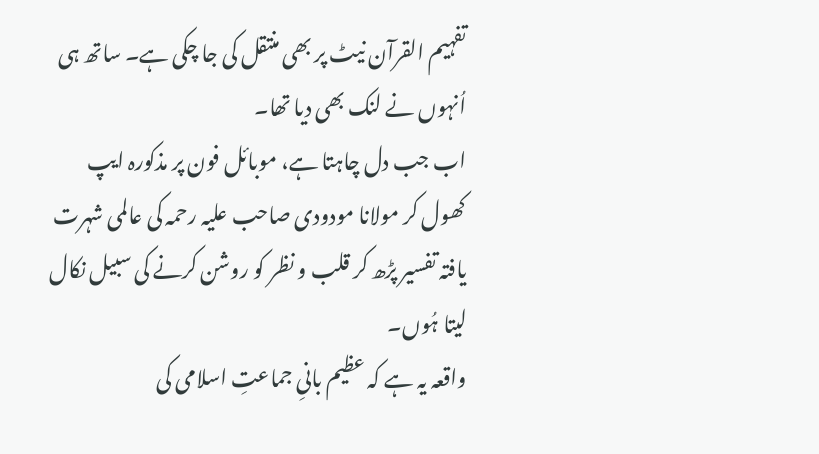تفہیم القرآن نیٹ پر بھی منتقل کی جا چکی ہے۔ ساتھ ہی اُنہوں نے لنک بھی دیا تھا۔
اب جب دل چاہتا ہے، موبائل فون پر مذکورہ ایپ کھول کر مولانا مودودی صاحب علیہ رحمہ کی عالمی شہرت یافتہ تفسیر پڑھ کر قلب و نظر کو روشن کرنے کی سبیل نکال لیتا ہُوں۔
واقعہ یہ ہے کہ عظیم بانیِ جماعتِ اسلامی کی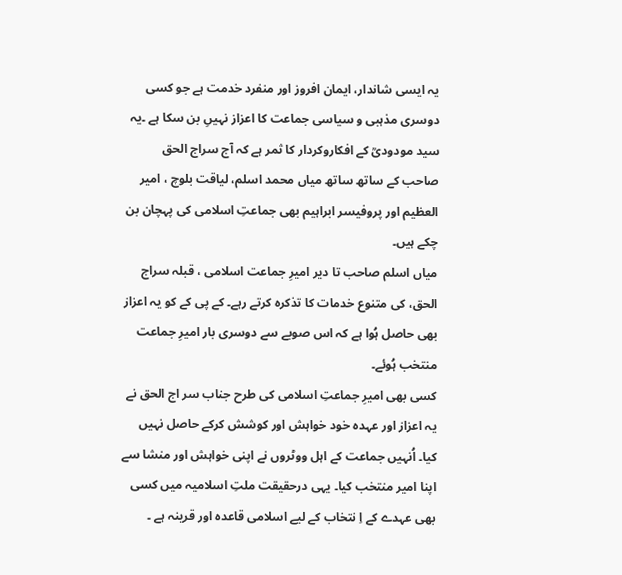یہ ایسی شاندار، ایمان افروز اور منفرد خدمت ہے جو کسی دوسری مذہبی و سیاسی جماعت کا اعزاز نہیںِ بن سکا ہے ۔یہ سید مودودیؒ کے افکاروکردار کا ثمر ہے کہ آج سراج الحق صاحب کے ساتھ ساتھ میاں محمد اسلم، لیاقت بلوچ ، امیر العظیم اور پروفیسر ابراہیم بھی جماعتِ اسلامی کی پہچان بن چکے ہیں۔
میاں اسلم صاحب تا دیر امیرِ جماعت اسلامی ، قبلہ سراج الحق، کی متنوع خدمات کا تذکرہ کرتے رہے۔ کے پی کے کو یہ اعزاز بھی حاصل ہُوا ہے کہ اس صوبے سے دوسری بار امیرِ جماعت منتخب ہُوئے۔
کسی بھی امیرِ جماعتِ اسلامی کی طرح جناب سر اج الحق نے یہ اعزاز اور عہدہ خود خواہش اور کوشش کرکے حاصل نہیں کیا۔ اُنہیں جماعت کے اہل ووٹروں نے اپنی خواہش اور منشا سے اپنا امیر منتخب کیا۔ یہی درحقیقت ملتِ اسلامیہ میں کسی بھی عہدے کے اِ نتخاب کے لیے اسلامی قاعدہ اور قرینہ ہے ۔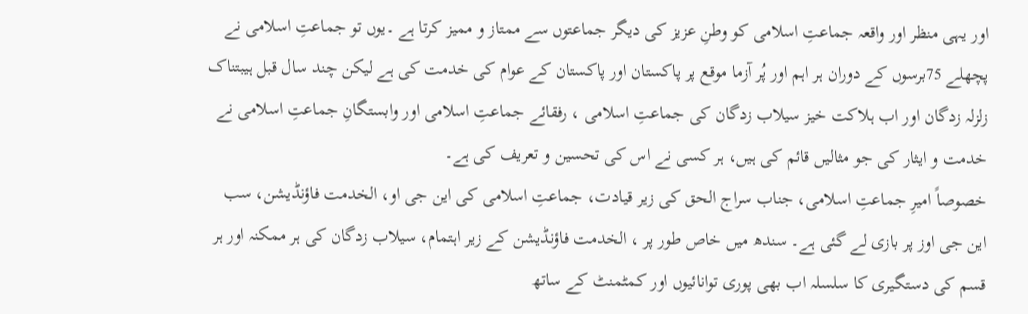اور یہی منظر اور واقعہ جماعتِ اسلامی کو وطنِ عزیز کی دیگر جماعتوں سے ممتاز و ممیز کرتا ہے ۔یوں تو جماعتِ اسلامی نے پچھلے 75برسوں کے دوران ہر اہم اور پُر آزما موقع پر پاکستان اور پاکستان کے عوام کی خدمت کی ہے لیکن چند سال قبل ہیبتناک زلزلہ زدگان اور اب ہلاکت خیز سیلاب زدگان کی جماعتِ اسلامی ، رفقائے جماعتِ اسلامی اور وابستگانِ جماعتِ اسلامی نے خدمت و ایثار کی جو مثالیں قائم کی ہیں، ہر کسی نے اس کی تحسین و تعریف کی ہے۔
خصوصاً امیرِ جماعتِ اسلامی، جناب سراج الحق کی زیر قیادت، جماعتِ اسلامی کی این جی او، الخدمت فاؤنڈیشن، سب این جی اوز پر بازی لے گئی ہے۔ سندھ میں خاص طور پر ، الخدمت فاؤنڈیشن کے زیر اہتمام، سیلاب زدگان کی ہر ممکنہ اور ہر قسم کی دستگیری کا سلسلہ اب بھی پوری توانائیوں اور کمٹمنٹ کے ساتھ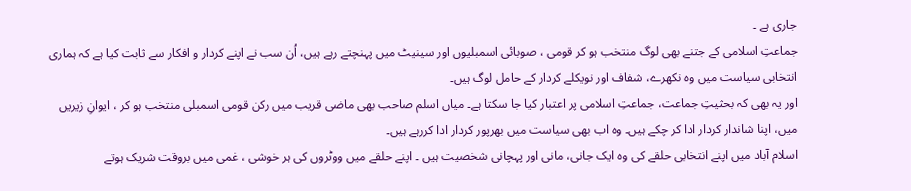جاری ہے ۔
جماعتِ اسلامی کے جتنے بھی لوگ منتخب ہو کر قومی ، صوبائی اسمبلیوں اور سینیٹ میں پہنچتے رہے ہیں، اُن سب نے اپنے کردار و افکار سے ثابت کیا ہے کہ ہماری انتخابی سیاست میں وہ نکھرے، شفاف اور نویکلے کردار کے حامل لوگ ہیں۔
اور یہ بھی کہ بحثیتِ جماعت، جماعتِ اسلامی پر اعتبار کیا جا سکتا ہے۔ میاں اسلم صاحب بھی ماضی قریب میں رکن قومی اسمبلی منتخب ہو کر ، ایوانِ زیریں میں، اپنا شاندار کردار ادا کر چکے ہیں۔ وہ اب بھی سیاست میں بھرپور کردار ادا کررہے ہیں۔
اسلام آباد میں اپنے انتخابی حلقے کی وہ ایک جانی، مانی اور پہچانی شخصیت ہیں ۔ اپنے حلقے میں ووٹروں کی ہر خوشی ، غمی میں بروقت شریک ہوتے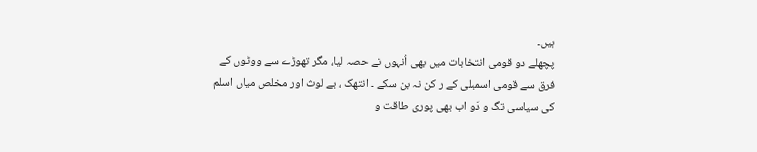ہیں۔
پچھلے دو قومی انتخابات میں بھی اُنہوں نے حصہ لیا، مگر تھوڑے سے ووٹوں کے فرق سے قومی اسمبلی کے ر کن نہ بن سکے ۔ انتھک ، بے لوث اور مخلص میاں اسلم کی سیاسی تگ و دَو اب بھی پوری طاقت و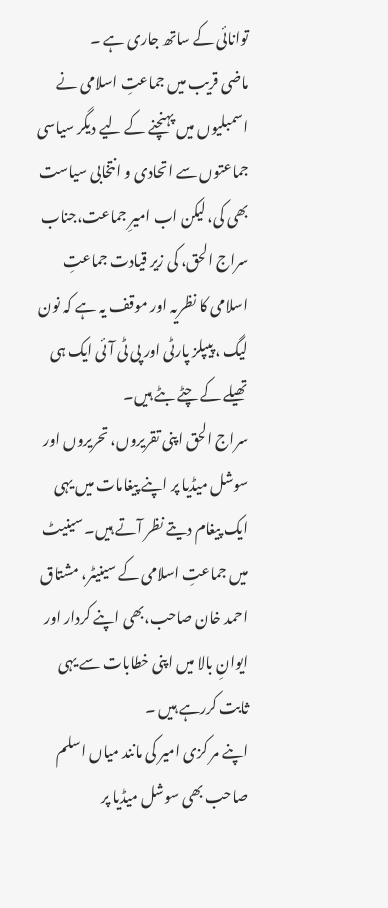توانائی کے ساتھ جاری ہے ۔
ماضی قریب میں جماعتِ اسلامی نے اسمبلیوں میں پہنچنے کے لیے دیگر سیاسی جماعتوں سے اتحادی و انتخابی سیاست بھی کی، لیکن اب امیرِ جماعت،جناب سراج الحق، کی زیر قیادت جماعتِ اسلامی کا نظریہ اور موقف یہ ہے کہ نون لیگ ، پیپلز پارٹی اور پی ٹی آئی ایک ہی تھیلے کے چٹے بٹے ہیں۔
سراج الحق اپنی تقریروں، تحریروں اور سوشل میڈیا پر اپنے پیغامات میں یہی ایک پیغام دیتے نظر آتے ہیں۔ سینیٹ میں جماعتِ اسلامی کے سینیٹر، مشتاق احمد خان صاحب،بھی اپنے کردار اور ایوانِ بالا میں اپنی خطابات سے یہی ثابت کررہے ہیں ۔
اپنے مر کزی امیر کی مانند میاں اسلم صاحب بھی سوشل میڈیا پر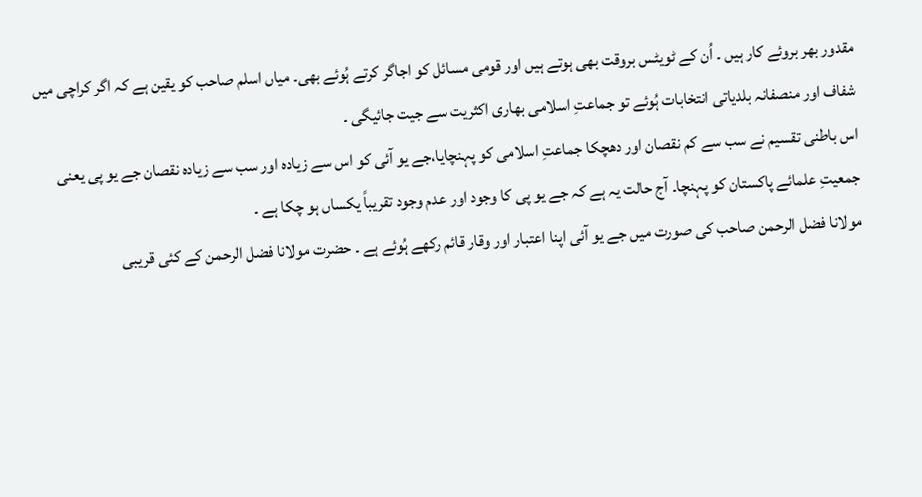مقدور بھر بروئے کار ہیں ۔ اُن کے ٹویٹس بروقت بھی ہوتے ہیں اور قومی مسائل کو اجاگر کرتے ہُوئے بھی۔ میاں اسلم صاحب کو یقین ہے کہ اگر کراچی میں شفاف اور منصفانہ بلدیاتی انتخابات ہُوئے تو جماعتِ اسلامی بھاری اکثریت سے جیت جائیگی ۔
اس باطنی تقسیم نے سب سے کم نقصان اور دھچکا جماعتِ اسلامی کو پہنچایا،جے یو آئی کو اس سے زیادہ اور سب سے زیادہ نقصان جے یو پی یعنی جمعیتِ علمائے پاکستان کو پہنچا۔ آج حالت یہ ہے کہ جے یو پی کا وجود اور عدم وجود تقریباً یکساں ہو چکا ہے ۔
مولانا فضل الرحمن صاحب کی صورت میں جے یو آئی اپنا اعتبار اور وقار قائم رکھے ہُوئے ہے ۔ حضرت مولانا فضل الرحمن کے کئی قریبی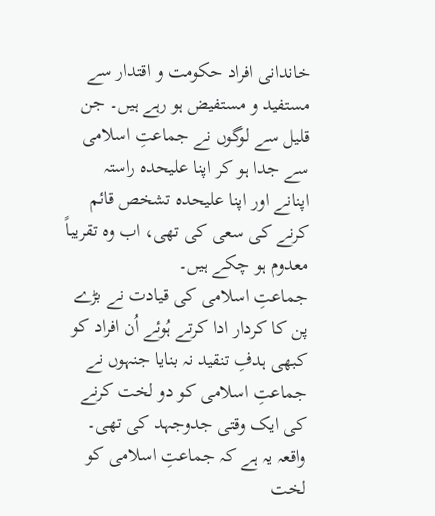خاندانی افراد حکومت و اقتدار سے مستفید و مستفیض ہو رہے ہیں۔ جن قلیل سے لوگوں نے جماعتِ اسلامی سے جدا ہو کر اپنا علیحدہ راستہ اپنانے اور اپنا علیحدہ تشخص قائم کرنے کی سعی کی تھی، اب وہ تقریباً معدوم ہو چکے ہیں۔
جماعتِ اسلامی کی قیادت نے بڑے پن کا کردار ادا کرتے ہُوئے اُن افراد کو کبھی ہدفِ تنقید نہ بنایا جنہوں نے جماعتِ اسلامی کو دو لخت کرنے کی ایک وقتی جدوجہد کی تھی۔
واقعہ یہ ہے کہ جماعتِ اسلامی کو لخت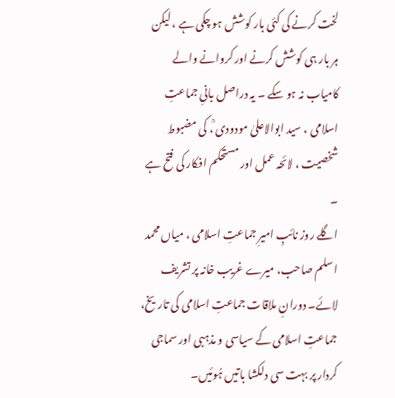لخت کرنے کی کئی بار کوشش ہو چکی ہے ، لیکن ہر بار ہی کوشش کرنے اور کروانے والے کامیاب نہ ہو سکے ۔ یہ دراصل بانیِ جماعتِ اسلامی ، سید ابوالاعلیٰ مودودی ؒ، کی مضبوط شخصیت ، لائحہ عمل اور مستحکم افکار کی فتح ہے ۔
اگلے روز نائبِ امیرِ جماعتِ اسلامی ، میاں محمد اسلم صاحب، میرے غریب خانہ پر تشریف لائے۔ دورانِ ملاقات جماعتِ اسلامی کی تاریخ، جماعتِ اسلامی کے سیاسی و مذہبی اور سماجی کردار پر بہت سی دلکشا باتیں ہُوئیں۔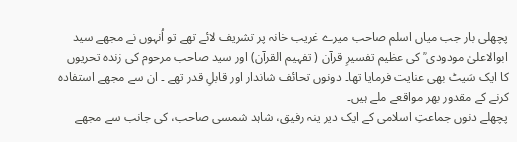پچھلی بار جب میاں اسلم صاحب میرے غریب خانہ پر تشریف لائے تھے تو اُنہوں نے مجھے سید ابوالاعلیٰ مودودی ؒ کی عظیم تفسیرِ قرآن ( تفہیم القرآن) اور سید صاحب مرحوم کی زندہ تحریوں کا ایک سَیٹ بھی عنایت فرمایا تھا۔ دونوں تحائف شاندار اور قابلِ قدر تھے ۔ ان سے مجھے استفادہ کرنے کے مقدور بھر مواقعے ملے ہیں۔
پچھلے دنوں جماعتِ اسلامی کے ایک دیر ینہ رفیق، شاہد شمسی صاحب، کی جانب سے مجھے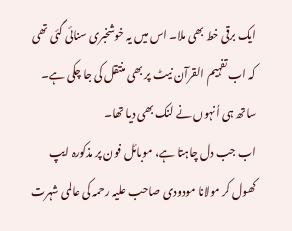ایک برقی خط بھی ملا۔ اس میں یہ خوشخبری سنائی گئی تھی کہ اب تفہیم القرآن نیٹ پر بھی منتقل کی جا چکی ہے۔ ساتھ ہی اُنہوں نے لنک بھی دیا تھا۔
اب جب دل چاہتا ہے، موبائل فون پر مذکورہ ایپ کھول کر مولانا مودودی صاحب علیہ رحمہ کی عالمی شہرت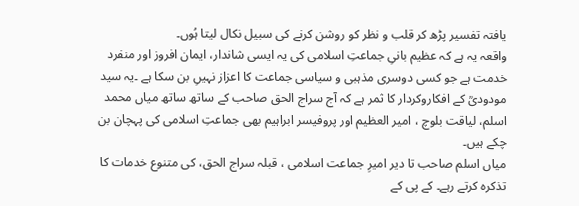یافتہ تفسیر پڑھ کر قلب و نظر کو روشن کرنے کی سبیل نکال لیتا ہُوں۔
واقعہ یہ ہے کہ عظیم بانیِ جماعتِ اسلامی کی یہ ایسی شاندار، ایمان افروز اور منفرد خدمت ہے جو کسی دوسری مذہبی و سیاسی جماعت کا اعزاز نہیںِ بن سکا ہے ۔یہ سید مودودیؒ کے افکاروکردار کا ثمر ہے کہ آج سراج الحق صاحب کے ساتھ ساتھ میاں محمد اسلم، لیاقت بلوچ ، امیر العظیم اور پروفیسر ابراہیم بھی جماعتِ اسلامی کی پہچان بن چکے ہیں۔
میاں اسلم صاحب تا دیر امیرِ جماعت اسلامی ، قبلہ سراج الحق، کی متنوع خدمات کا تذکرہ کرتے رہے۔ کے پی کے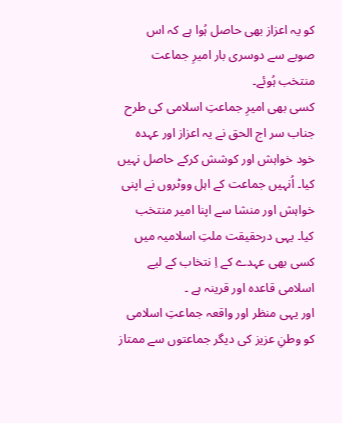کو یہ اعزاز بھی حاصل ہُوا ہے کہ اس صوبے سے دوسری بار امیرِ جماعت منتخب ہُوئے۔
کسی بھی امیرِ جماعتِ اسلامی کی طرح جناب سر اج الحق نے یہ اعزاز اور عہدہ خود خواہش اور کوشش کرکے حاصل نہیں کیا۔ اُنہیں جماعت کے اہل ووٹروں نے اپنی خواہش اور منشا سے اپنا امیر منتخب کیا۔ یہی درحقیقت ملتِ اسلامیہ میں کسی بھی عہدے کے اِ نتخاب کے لیے اسلامی قاعدہ اور قرینہ ہے ۔
اور یہی منظر اور واقعہ جماعتِ اسلامی کو وطنِ عزیز کی دیگر جماعتوں سے ممتاز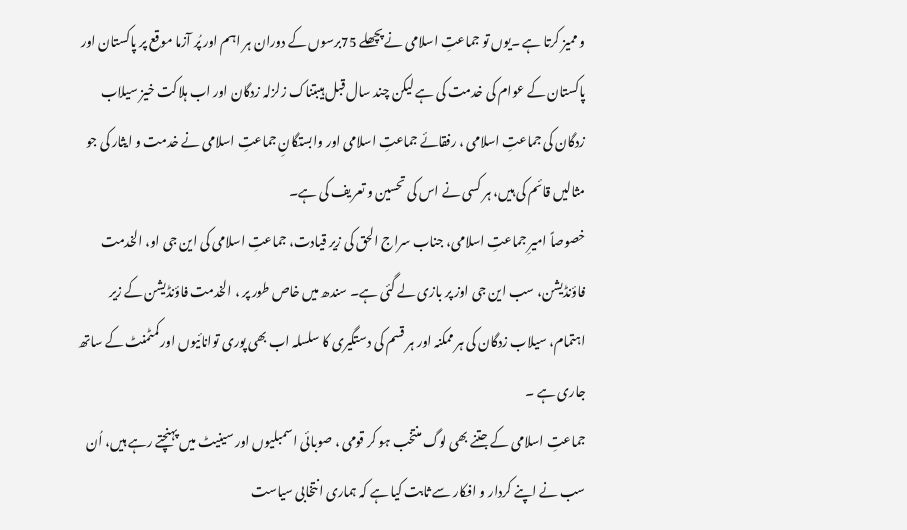و ممیز کرتا ہے ۔یوں تو جماعتِ اسلامی نے پچھلے 75برسوں کے دوران ہر اہم اور پُر آزما موقع پر پاکستان اور پاکستان کے عوام کی خدمت کی ہے لیکن چند سال قبل ہیبتناک زلزلہ زدگان اور اب ہلاکت خیز سیلاب زدگان کی جماعتِ اسلامی ، رفقائے جماعتِ اسلامی اور وابستگانِ جماعتِ اسلامی نے خدمت و ایثار کی جو مثالیں قائم کی ہیں، ہر کسی نے اس کی تحسین و تعریف کی ہے۔
خصوصاً امیرِ جماعتِ اسلامی، جناب سراج الحق کی زیر قیادت، جماعتِ اسلامی کی این جی او، الخدمت فاؤنڈیشن، سب این جی اوز پر بازی لے گئی ہے۔ سندھ میں خاص طور پر ، الخدمت فاؤنڈیشن کے زیر اہتمام، سیلاب زدگان کی ہر ممکنہ اور ہر قسم کی دستگیری کا سلسلہ اب بھی پوری توانائیوں اور کمٹمنٹ کے ساتھ جاری ہے ۔
جماعتِ اسلامی کے جتنے بھی لوگ منتخب ہو کر قومی ، صوبائی اسمبلیوں اور سینیٹ میں پہنچتے رہے ہیں، اُن سب نے اپنے کردار و افکار سے ثابت کیا ہے کہ ہماری انتخابی سیاست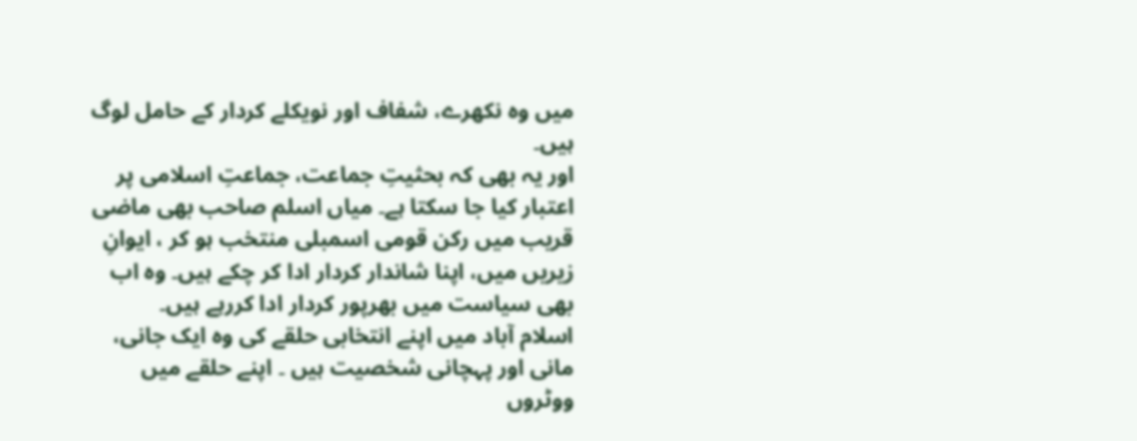میں وہ نکھرے، شفاف اور نویکلے کردار کے حامل لوگ ہیں۔
اور یہ بھی کہ بحثیتِ جماعت، جماعتِ اسلامی پر اعتبار کیا جا سکتا ہے۔ میاں اسلم صاحب بھی ماضی قریب میں رکن قومی اسمبلی منتخب ہو کر ، ایوانِ زیریں میں، اپنا شاندار کردار ادا کر چکے ہیں۔ وہ اب بھی سیاست میں بھرپور کردار ادا کررہے ہیں۔
اسلام آباد میں اپنے انتخابی حلقے کی وہ ایک جانی، مانی اور پہچانی شخصیت ہیں ۔ اپنے حلقے میں ووٹروں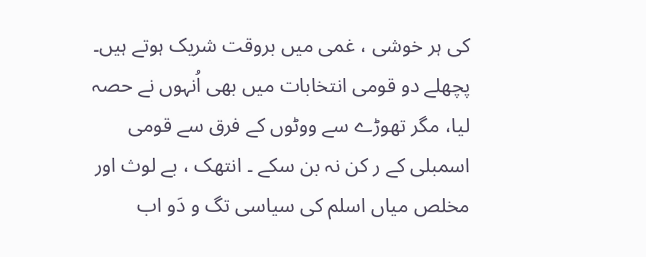کی ہر خوشی ، غمی میں بروقت شریک ہوتے ہیں۔
پچھلے دو قومی انتخابات میں بھی اُنہوں نے حصہ لیا، مگر تھوڑے سے ووٹوں کے فرق سے قومی اسمبلی کے ر کن نہ بن سکے ۔ انتھک ، بے لوث اور مخلص میاں اسلم کی سیاسی تگ و دَو اب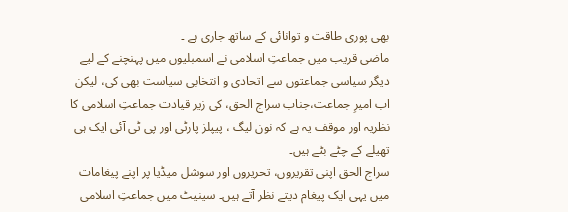بھی پوری طاقت و توانائی کے ساتھ جاری ہے ۔
ماضی قریب میں جماعتِ اسلامی نے اسمبلیوں میں پہنچنے کے لیے دیگر سیاسی جماعتوں سے اتحادی و انتخابی سیاست بھی کی، لیکن اب امیرِ جماعت،جناب سراج الحق، کی زیر قیادت جماعتِ اسلامی کا نظریہ اور موقف یہ ہے کہ نون لیگ ، پیپلز پارٹی اور پی ٹی آئی ایک ہی تھیلے کے چٹے بٹے ہیں۔
سراج الحق اپنی تقریروں، تحریروں اور سوشل میڈیا پر اپنے پیغامات میں یہی ایک پیغام دیتے نظر آتے ہیں۔ سینیٹ میں جماعتِ اسلامی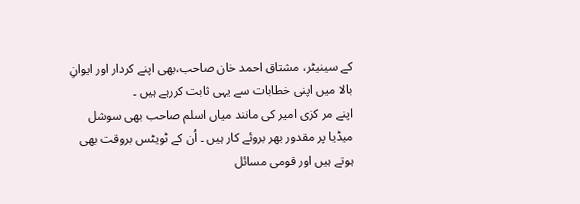کے سینیٹر، مشتاق احمد خان صاحب،بھی اپنے کردار اور ایوانِ بالا میں اپنی خطابات سے یہی ثابت کررہے ہیں ۔
اپنے مر کزی امیر کی مانند میاں اسلم صاحب بھی سوشل میڈیا پر مقدور بھر بروئے کار ہیں ۔ اُن کے ٹویٹس بروقت بھی ہوتے ہیں اور قومی مسائل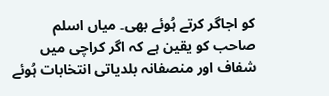کو اجاگر کرتے ہُوئے بھی۔ میاں اسلم صاحب کو یقین ہے کہ اگر کراچی میں شفاف اور منصفانہ بلدیاتی انتخابات ہُوئے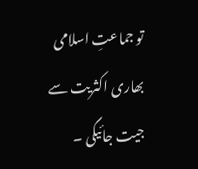تو جماعتِ اسلامی بھاری اکثریت سے جیت جائیگی ۔